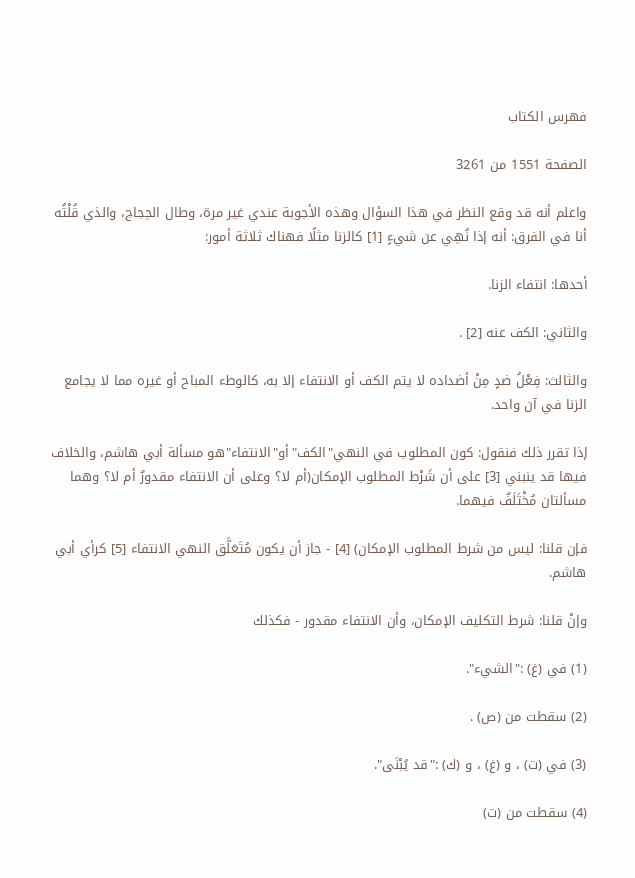فهرس الكتاب

الصفحة 1551 من 3261

واعلم أنه قد وقع النظر في هذا السؤال وهذه الأجوبة عندي غير مرة، وطال الحِجاج، والذي قُلْتُه أنا في الفرق: أنه إذا نُهِي عن شيءٍ [1] كالزنا مثلًا فهناك ثلاثة أمور:

أحدها: انتفاء الزنا.

والثاني: الكف عنه [2] .

والثالث: فِعْلُ ضدٍ مِنْ أضداده لا يتم الكف أو الانتفاء إلا به، كالوطء المباح أو غيره مما لا يجامع الزنا في آن واحد.

إذا تقرر ذلك فنقول: كون المطلوب في النهي"الكف"أو"الانتفاء"هو مسألة أبي هاشم، والخلاف فيها قد ينبني [3] على أن شَرْط المطلوب الإمكان(أم لا؟ وعلى أن الانتفاء مقدورٌ أم لا؟ وهما مسألتان مُخْتَلَفٌ فيهما.

فإن قلنا: ليس من شرط المطلوب الإمكان) [4] - جاز أن يكون مُتَعَلَّق النهي الانتفاء [5] كرأي أبي هاشم.

وإنْ قلنا: شرط التكليف الإمكان، وأن الانتفاء مقدور - فكذلك

(1) في (غ) :"الشيء".

(2) سقطت من (ص) .

(3) في (ت) ، و (غ) ، و (ك) :"قد يُبْنَى".

(4) سقطت من (ت)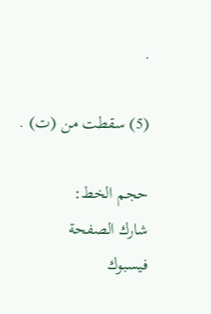.

(5) سقطت من (ت) .

حجم الخط:
شارك الصفحة
فيسبوك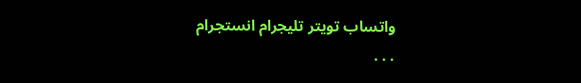واتساب تويتر تليجرام انستجرام
. . .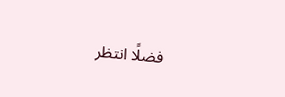فضلًا انتظر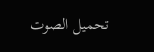تحميل الصوت